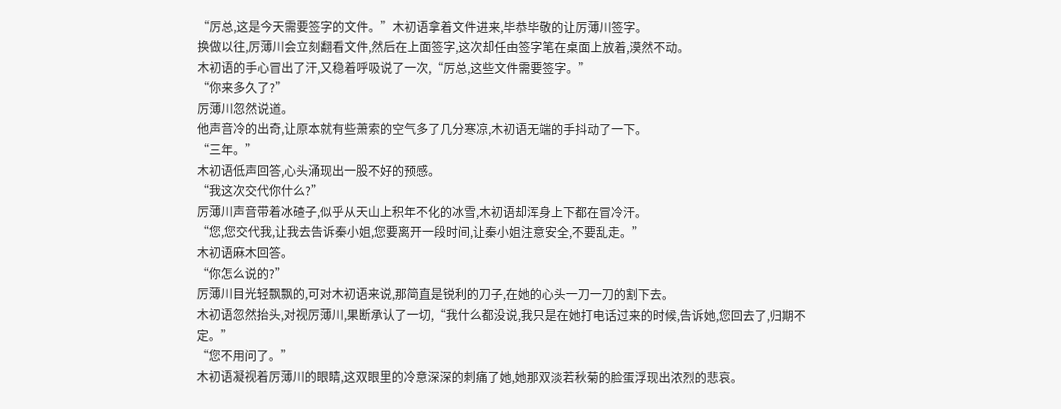“厉总,这是今天需要签字的文件。”木初语拿着文件进来,毕恭毕敬的让厉薄川签字。
换做以往,厉薄川会立刻翻看文件,然后在上面签字,这次却任由签字笔在桌面上放着,漠然不动。
木初语的手心冒出了汗,又稳着呼吸说了一次,“厉总,这些文件需要签字。”
“你来多久了?”
厉薄川忽然说道。
他声音冷的出奇,让原本就有些萧索的空气多了几分寒凉,木初语无端的手抖动了一下。
“三年。”
木初语低声回答,心头涌现出一股不好的预感。
“我这次交代你什么?”
厉薄川声音带着冰碴子,似乎从天山上积年不化的冰雪,木初语却浑身上下都在冒冷汗。
“您,您交代我,让我去告诉秦小姐,您要离开一段时间,让秦小姐注意安全,不要乱走。”
木初语麻木回答。
“你怎么说的?”
厉薄川目光轻飘飘的,可对木初语来说,那简直是锐利的刀子,在她的心头一刀一刀的割下去。
木初语忽然抬头,对视厉薄川,果断承认了一切,“我什么都没说,我只是在她打电话过来的时候,告诉她,您回去了,归期不定。”
“您不用问了。”
木初语凝视着厉薄川的眼睛,这双眼里的冷意深深的刺痛了她,她那双淡若秋菊的脸蛋浮现出浓烈的悲哀。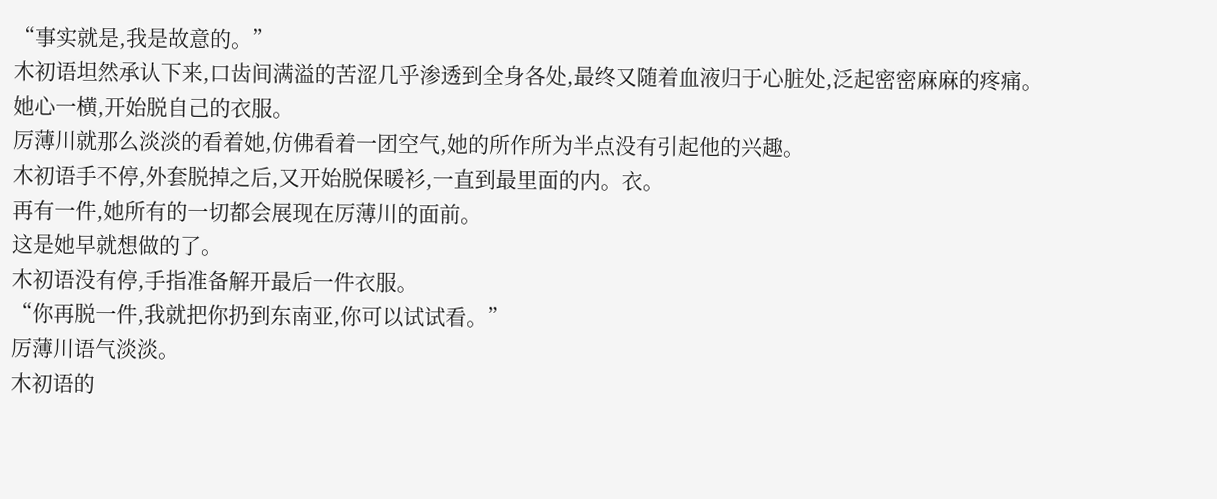“事实就是,我是故意的。”
木初语坦然承认下来,口齿间满溢的苦涩几乎渗透到全身各处,最终又随着血液归于心脏处,泛起密密麻麻的疼痛。
她心一横,开始脱自己的衣服。
厉薄川就那么淡淡的看着她,仿佛看着一团空气,她的所作所为半点没有引起他的兴趣。
木初语手不停,外套脱掉之后,又开始脱保暖衫,一直到最里面的内。衣。
再有一件,她所有的一切都会展现在厉薄川的面前。
这是她早就想做的了。
木初语没有停,手指准备解开最后一件衣服。
“你再脱一件,我就把你扔到东南亚,你可以试试看。”
厉薄川语气淡淡。
木初语的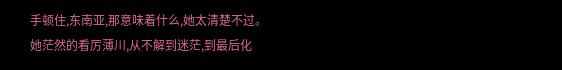手顿住,东南亚,那意味着什么,她太清楚不过。
她茫然的看厉薄川,从不解到迷茫,到最后化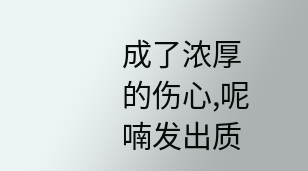成了浓厚的伤心,呢喃发出质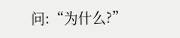问:“为什么?”